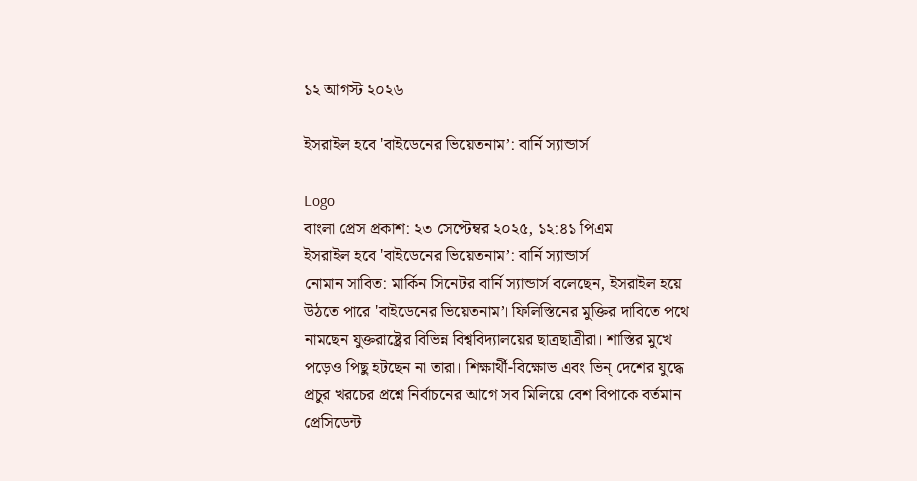১২ আগস্ট ২০২৬

ইসরাইল হবে 'বাইডেনের ভিয়েতনাম’: বার্নি স্যান্ডার্স

Logo
বাংলা প্রেস প্রকাশ: ২৩ সেপ্টেম্বর ২০২৫, ১২:৪১ পিএম
ইসরাইল হবে 'বাইডেনের ভিয়েতনাম’: বার্নি স্যান্ডার্স
নোমান সাবিত: মার্কিন সিনেটর বার্নি স্যান্ডার্স বলেছেন, ইসরাইল হয়ে উঠতে পারে 'বাইডেনের ভিয়েতনাম’। ফিলিস্তিনের মুক্তির দাবিতে পথে নামছেন যুক্তরাষ্ট্রের বিভিন্ন বিশ্ববিদ্যালয়ের ছাত্রছাত্রীরা। শাস্তির মুখে পড়েও পিছু হটছেন না তারা। শিক্ষার্থী-বিক্ষোভ এবং ভিন্ দেশের যুদ্ধে প্রচুর খরচের প্রশ্নে নির্বাচনের আগে সব মিলিয়ে বেশ বিপাকে বর্তমান প্রেসিডেন্ট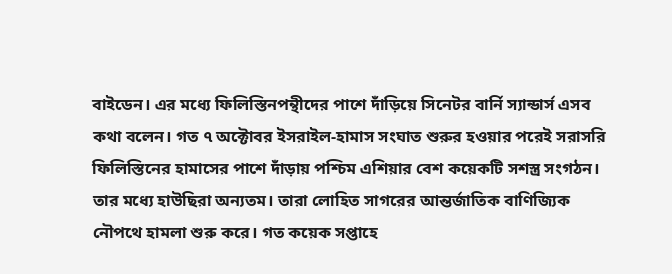বাইডেন। এর মধ্যে ফিলিস্তিনপন্থীদের পাশে দাঁড়িয়ে সিনেটর বার্নি স্যান্ডার্স এসব কথা বলেন। গত ৭ অক্টোবর ইসরাইল-হামাস সংঘাত শুরুর হওয়ার পরেই সরাসরি ফিলিস্তিনের হামাসের পাশে দাঁড়ায় পশ্চিম এশিয়ার বেশ কয়েকটি সশস্ত্র সংগঠন। তার মধ্যে হাউছিরা অন্যতম। তারা লোহিত সাগরের আন্তর্জাতিক বাণিজ্যিক নৌপথে হামলা শুরু করে। গত কয়েক সপ্তাহে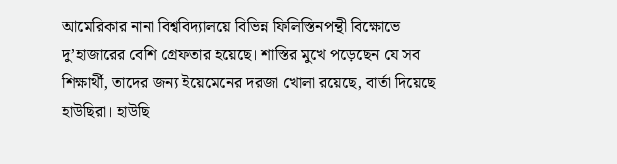আমেরিকার নানা বিশ্ববিদ্যালয়ে বিভিন্ন ফিলিস্তিনপন্থী বিক্ষোভে দু’হাজারের বেশি গ্রেফতার হয়েছে। শাস্তির মুখে পড়েছেন যে সব শিক্ষার্থী, তাদের জন্য ইয়েমেনের দরজা খোলা রয়েছে, বার্তা দিয়েছে হাউছিরা। হাউছি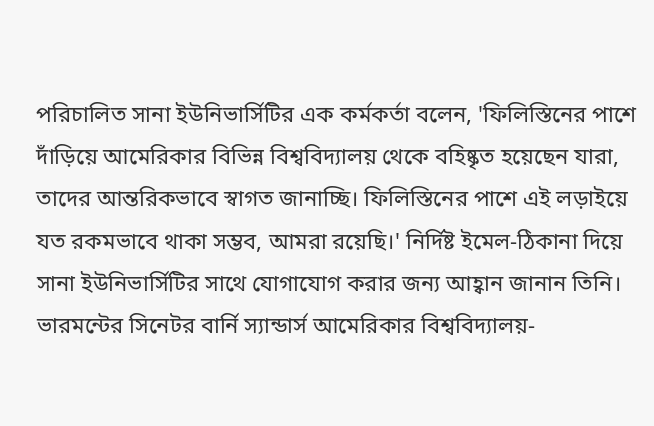পরিচালিত সানা ইউনিভার্সিটির এক কর্মকর্তা বলেন, 'ফিলিস্তিনের পাশে দাঁড়িয়ে আমেরিকার বিভিন্ন বিশ্ববিদ্যালয় থেকে বহিষ্কৃত হয়েছেন যারা, তাদের আন্তরিকভাবে স্বাগত জানাচ্ছি। ফিলিস্তিনের পাশে এই লড়াইয়ে যত রকমভাবে থাকা সম্ভব, আমরা রয়েছি।' নির্দিষ্ট ইমেল-ঠিকানা দিয়ে সানা ইউনিভার্সিটির সাথে যোগাযোগ করার জন্য আহ্বান জানান তিনি। ভারমন্টের সিনেটর বার্নি স্যান্ডার্স আমেরিকার বিশ্ববিদ্যালয়-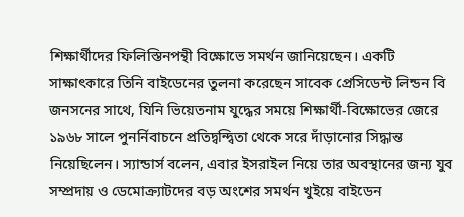শিক্ষার্থীদের ফিলিস্তিনপন্থী বিক্ষোভে সমর্থন জানিয়েছেন। একটি সাক্ষাৎকারে তিনি বাইডেনের তুলনা করেছেন সাবেক প্রেসিডেন্ট লিন্ডন বি জনসনের সাথে, যিনি ভিয়েতনাম যুদ্ধের সময়ে শিক্ষার্থী-বিক্ষোভের জেরে ১৯৬৮ সালে পুনর্নিবাচনে প্রতিদ্বন্দ্বিতা থেকে সরে দাঁড়ানোর সিদ্ধান্ত নিয়েছিলেন। স্যান্ডার্স বলেন, এবার ইসরাইল নিয়ে তার অবস্থানের জন্য যুব সম্প্রদায় ও ডেমোক্র্যাটদের বড় অংশের সমর্থন খুইয়ে বাইডেন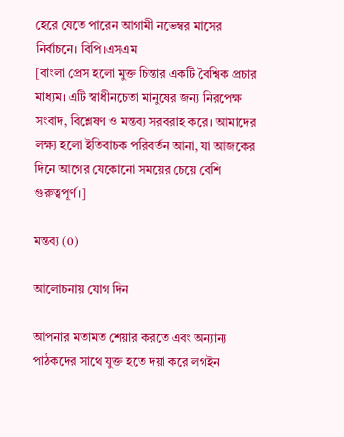হেরে যেতে পারেন আগামী নভেম্বর মাসের নির্বাচনে। বিপি।এসএম
[বাংলা প্রেস হলো মুক্ত চিন্তার একটি বৈশ্বিক প্রচার মাধ্যম। এটি স্বাধীনচেতা মানুষের জন্য নিরপেক্ষ সংবাদ, বিশ্লেষণ ও মন্তব্য সরবরাহ করে। আমাদের লক্ষ্য হলো ইতিবাচক পরিবর্তন আনা, যা আজকের দিনে আগের যেকোনো সময়ের চেয়ে বেশি গুরুত্বপূর্ণ।]

মন্তব্য (0)

আলোচনায় যোগ দিন

আপনার মতামত শেয়ার করতে এবং অন্যান্য পাঠকদের সাথে যুক্ত হতে দয়া করে লগইন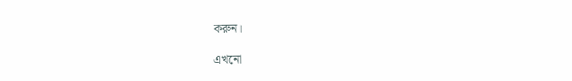করুন।

এখনো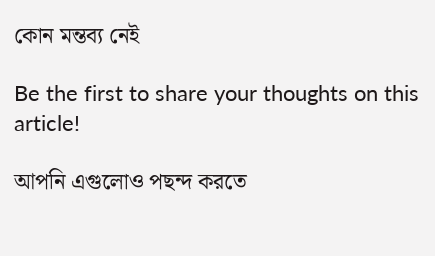কোন মন্তব্য নেই

Be the first to share your thoughts on this article!

আপনি এগুলোও পছন্দ করতে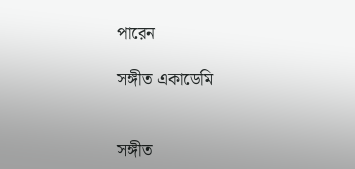পারেন

সঙ্গীত একাডেমি


সঙ্গীত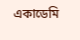একাডেমি